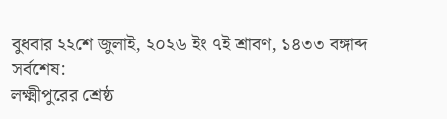বুধবার ২২শে জুলাই, ২০২৬ ইং ৭ই শ্রাবণ, ১৪৩৩ বঙ্গাব্দ
সর্বশেষ:
লক্ষ্মীপুরের শ্রেষ্ঠ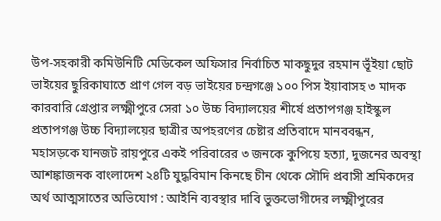উপ-সহকারী কমিউনিটি মেডিকেল অফিসার নির্বাচিত মাকছুদুর রহমান ভূঁইয়া ছোট ভাইয়ের ছুরিকাঘাতে প্রাণ গেল বড় ভাইয়ের চন্দ্রগঞ্জে ১০০ পিস ইয়াবাসহ ৩ মাদক কারবারি গ্রেপ্তার লক্ষ্মীপুরে সেরা ১০ উচ্চ বিদ্যালয়ের শীর্ষে প্রতাপগঞ্জ হাইস্কুল প্রতাপগঞ্জ উচ্চ বিদ্যালয়ের ছাত্রীর অপহরণের চেষ্টার প্রতিবাদে মানববন্ধন, মহাসড়কে যানজট রায়পুরে একই পরিবারের ৩ জনকে কুপিয়ে হত্যা, দুজনের অবস্থা আশঙ্কাজনক বাংলাদেশ ২৪টি যুদ্ধবিমান কিনছে চীন থেকে সৌদি প্রবাসী শ্রমিকদের অর্থ আত্মসাতের অভিযোগ : আইনি ব্যবস্থার দাবি ভুক্তভোগীদের লক্ষ্মীপুরের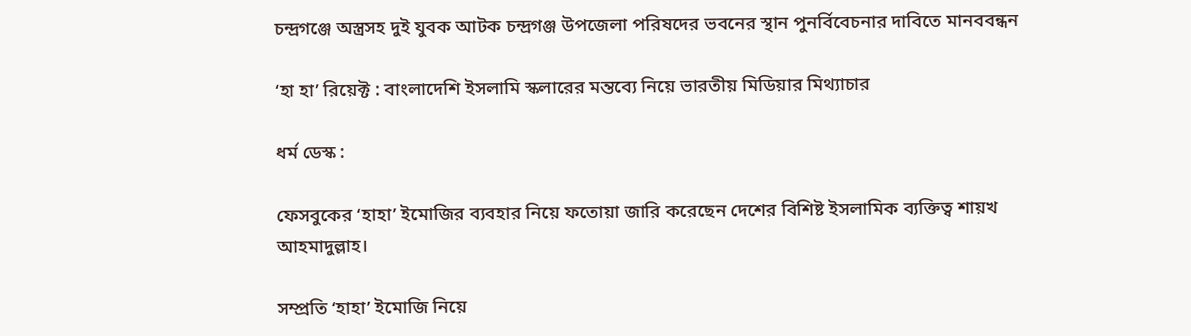চন্দ্রগঞ্জে অস্ত্রসহ দুই যুবক আটক চন্দ্রগঞ্জ উপজেলা পরিষদের ভবনের স্থান পুনর্বিবেচনার দাবিতে মানববন্ধন

‘হা হা’ রিয়েক্ট : বাংলাদেশি ইসলামি স্কলারের মন্তব্যে নিয়ে ভারতীয় মিডিয়ার মিথ্যাচার

ধর্ম ডেস্ক :

ফেসবুকের ‘হাহা’ ইমোজির ব্যবহার নিয়ে ফতোয়া জারি করেছেন দেশের বিশিষ্ট ইসলামিক ব্যক্তিত্ব শায়খ আহমাদুল্লাহ।

সম্প্রতি ‘হাহা’ ইমোজি নিয়ে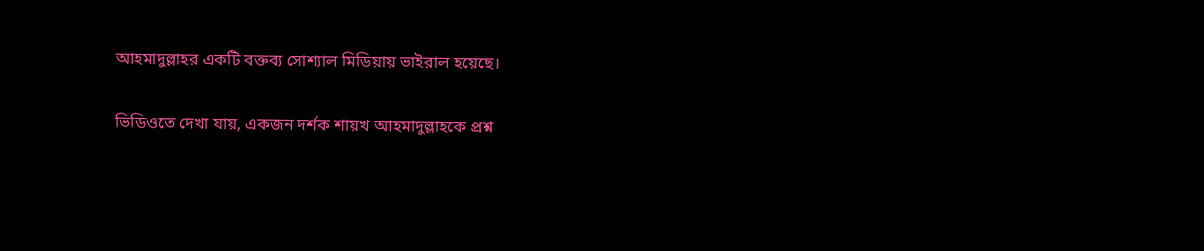আহমাদুল্লাহর একটি বক্তব্য সোশ্যাল মিডিয়ায় ভাইরাল হয়েছে।

ভিডিওতে দেখা যায়, একজন দর্শক শায়খ আহমাদুল্লাহকে প্রশ্ন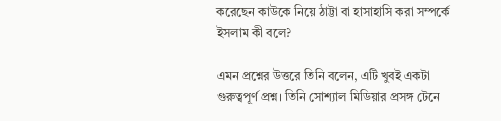করেছেন কাউকে নিয়ে ঠাট্টা বা হাসাহাসি করা সম্পর্কে ইসলাম কী বলে?

এমন প্রশ্নের উত্তরে তিনি বলেন, এটি খুবই একটা গুরুত্বপূর্ণ প্রশ্ন। তিনি সোশ্যাল মিডিয়ার প্রসঙ্গ টেনে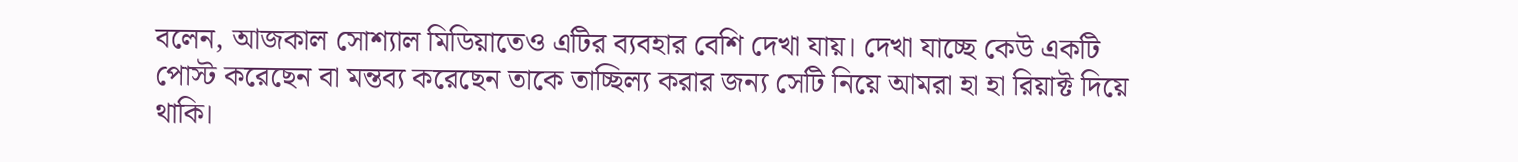বলেন, আজকাল সোশ্যাল মিডিয়াতেও এটির ব্যবহার বেশি দেখা যায়। দেখা যাচ্ছে কেউ একটি পোস্ট করেছেন বা মন্তব্য করেছেন তাকে তাচ্ছিল্য করার জন্য সেটি নিয়ে আমরা হা হা রিয়াক্ট দিয়ে থাকি।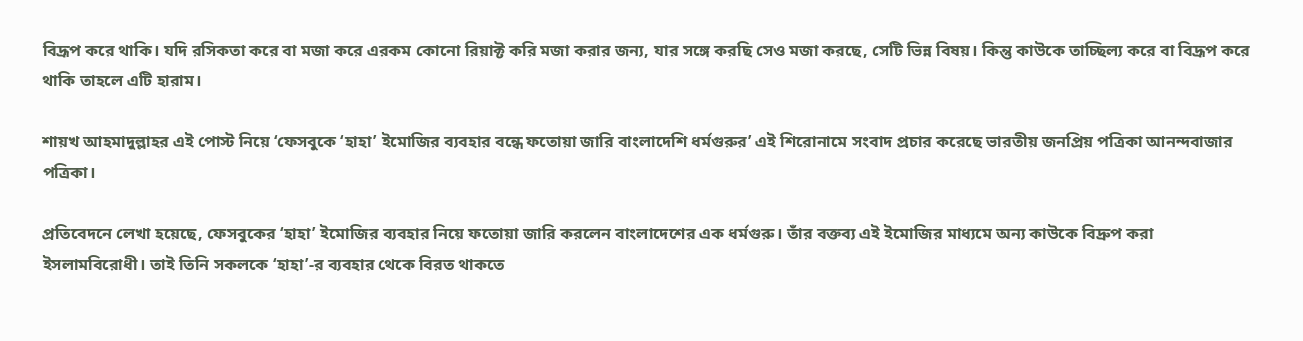বিদ্রূপ করে থাকি। যদি রসিকতা করে বা মজা করে এরকম কোনো রিয়াক্ট করি মজা করার জন্য, যার সঙ্গে করছি সেও মজা করছে, সেটি ভিন্ন বিষয়। কিন্তু কাউকে তাচ্ছিল্য করে বা বিদ্রূপ করে থাকি তাহলে এটি হারাম।

শায়খ আহমাদুল্লাহর এই পোস্ট নিয়ে ‘ফেসবুকে ‘হাহা’ ইমোজির ব্যবহার বন্ধে ফতোয়া জারি বাংলাদেশি ধর্মগুরুর’ এই শিরোনামে সংবাদ প্রচার করেছে ভারতীয় জনপ্রিয় পত্রিকা আনন্দবাজার পত্রিকা।

প্রতিবেদনে লেখা হয়েছে, ফেসবুকের ‘হাহা’ ইমোজির ব্যবহার নিয়ে ফতোয়া জারি করলেন বাংলাদেশের এক ধর্মগুরু। তাঁর বক্তব্য এই ইমোজির মাধ্যমে অন্য কাউকে বিদ্রুপ করা ইসলামবিরোধী। তাই তিনি সকলকে ‘হাহা’-র ব্যবহার থেকে বিরত থাকতে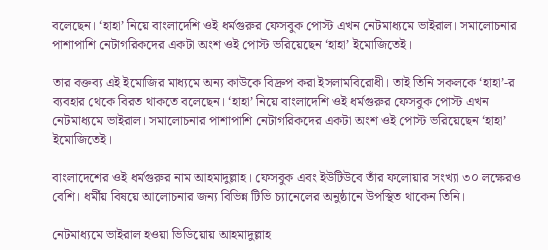বলেছেন। ‘হাহা’ নিয়ে বাংলাদেশি ওই ধর্মগুরুর ফেসবুক পোস্ট এখন নেটমাধ্যমে ভাইরাল। সমালোচনার পাশাপাশি নেটাগরিকদের একটা অংশ ওই পোস্ট ভরিয়েছেন ‘হাহা’ ইমোজিতেই।

তার বক্তব্য এই ইমোজির মাধ্যমে অন্য কাউকে বিদ্রুপ করা ইসলামবিরোধী। তাই তিনি সকলকে ‘হাহা’-র ব্যবহার থেকে বিরত থাকতে বলেছেন। ‘হাহা’ নিয়ে বাংলাদেশি ওই ধর্মগুরুর ফেসবুক পোস্ট এখন নেটমাধ্যমে ভাইরাল। সমালোচনার পাশাপাশি নেটাগরিকদের একটা অংশ ওই পোস্ট ভরিয়েছেন ‘হাহা’ ইমোজিতেই।

বাংলাদেশের ওই ধর্মগুরুর নাম আহমাদুল্লাহ। ফেসবুক এবং ইউটিউবে তাঁর ফলোয়ার সংখ্যা ৩০ লক্ষেরও বেশি। ধর্মীয় বিষয়ে আলোচনার জন্য বিভিন্ন টিভি চ্যানেলের অনুষ্ঠানে উপস্থিত থাকেন তিনি।

নেটমাধ্যমে ভাইরাল হওয়া ভিডিয়োয় আহমাদুল্লাহ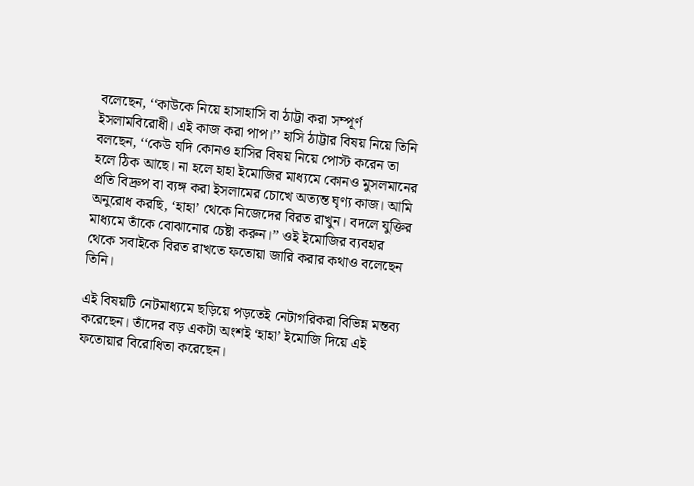বলেছেন, ‘‘কাউকে নিয়ে হাসাহাসি বা ঠাট্টা করা সম্পূর্ণ ইসলামবিরোধী। এই কাজ করা পাপ।’’ হাসি ঠাট্টার বিষয় নিয়ে তিনি বলছেন, ‘‘কেউ যদি কোনও হাসির বিষয় নিয়ে পোস্ট করেন তা হলে ঠিক আছে। না হলে হাহা ইমোজির মাধ্যমে কোনও মুসলমানের প্রতি বিদ্রুপ বা ব্যঙ্গ করা ইসলামের চোখে অত্যন্ত ঘৃণ্য কাজ। আমি অনুরোধ করছি, ‘হাহা’ থেকে নিজেদের বিরত রাখুন। বদলে যুক্তির মাধ্যমে তাঁকে বোঝানোর চেষ্টা করুন।’’ ওই ইমোজির ব্যবহার থেকে সবাইকে বিরত রাখতে ফতোয়া জারি করার কথাও বলেছেন তিনি।

এই বিষয়টি নেটমাধ্যমে ছড়িয়ে পড়তেই নেটাগরিকরা বিভিন্ন মন্তব্য করেছেন। তাঁদের বড় একটা অংশই ‘হাহা’ ইমোজি দিয়ে এই ফতোয়ার বিরোধিতা করেছেন।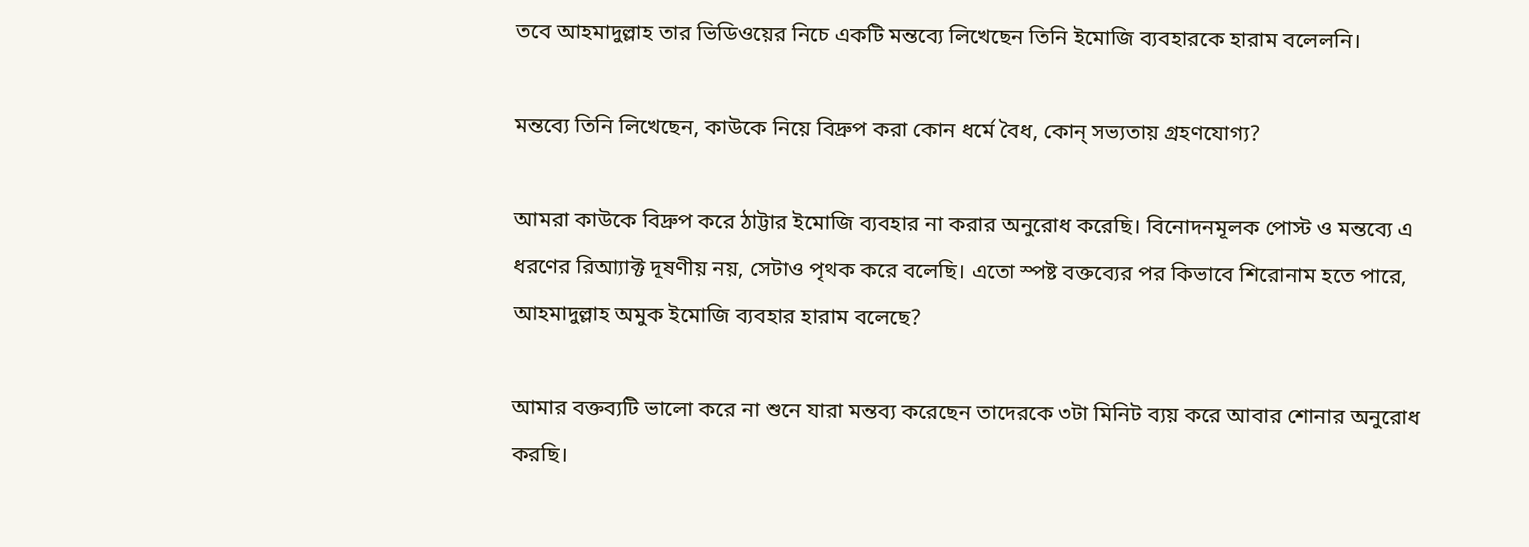তবে আহমাদুল্লাহ তার ভিডিওয়ের নিচে একটি মন্তব্যে লিখেছেন তিনি ইমোজি ব্যবহারকে হারাম বলেলনি।

মন্তব্যে তিনি লিখেছেন, কাউকে নিয়ে বিদ্রুপ করা কোন ধর্মে বৈধ, কোন্ সভ্যতায় গ্রহণযোগ্য?

আমরা কাউকে বিদ্রুপ করে ঠাট্টার ইমোজি ব্যবহার না করার অনুরোধ করেছি। বিনোদনমূলক পোস্ট ও মন্তব্যে এ ধরণের রিআ্যাক্ট দূষণীয় নয়, সেটাও পৃথক করে বলেছি। এতো স্পষ্ট বক্তব্যের পর কিভাবে শিরোনাম হতে পারে, আহমাদুল্লাহ অমুক ইমোজি ব্যবহার হারাম বলেছে?

আমার বক্তব্যটি ভালো করে না শুনে যারা মন্তব্য করেছেন তাদেরকে ৩টা মিনিট ব্যয় করে আবার শোনার অনুরোধ করছি।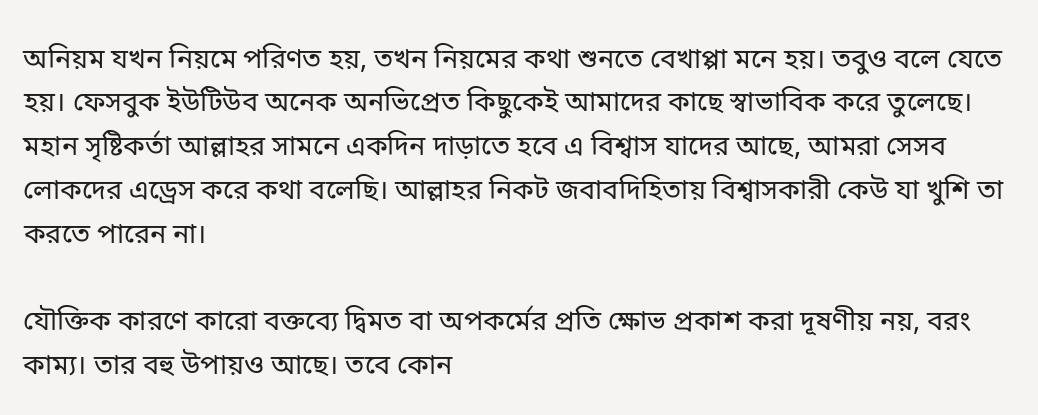অনিয়ম যখন নিয়মে পরিণত হয়, তখন নিয়মের কথা শুনতে বেখাপ্পা মনে হয়। তবুও বলে যেতে হয়। ফেসবুক ইউটিউব অনেক অনভিপ্রেত কিছুকেই আমাদের কাছে স্বাভাবিক করে তুলেছে। মহান সৃষ্টিকর্তা আল্লাহর সামনে একদিন দাড়াতে হবে এ বিশ্বাস যাদের আছে, আমরা সেসব লোকদের এড্রেস করে কথা বলেছি। আল্লাহর নিকট জবাবদিহিতায় বিশ্বাসকারী কেউ যা খুশি তা করতে পারেন না।

যৌক্তিক কারণে কারো বক্তব্যে দ্বিমত বা অপকর্মের প্রতি ক্ষোভ প্রকাশ করা দূষণীয় নয়, বরং কাম্য। তার বহু উপায়ও আছে। তবে কোন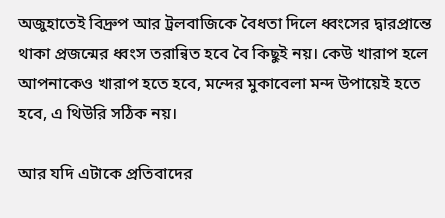অজুহাতেই বিদ্রুপ আর ট্রলবাজিকে বৈধতা দিলে ধ্বংসের দ্বারপ্রান্তে থাকা প্রজন্মের ধ্বংস তরান্বিত হবে বৈ কিছুই নয়। কেউ খারাপ হলে আপনাকেও খারাপ হতে হবে, মন্দের মুকাবেলা মন্দ উপায়েই হতে হবে, এ থিউরি সঠিক নয়।

আর যদি এটাকে প্রতিবাদের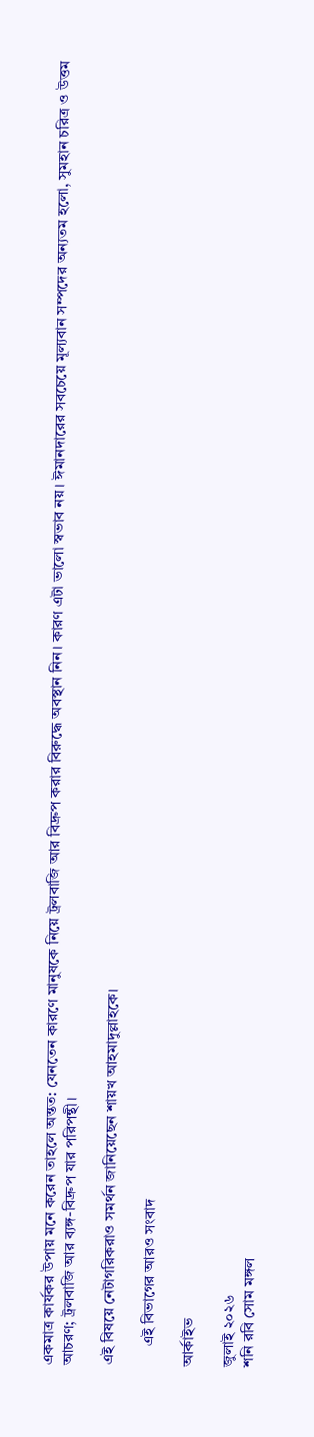একমাত্র কার্যকর উপায় মনে করেন তাহলে অন্তত: যেনতেন কারণে মানুষকে নিয়ে ট্রলবাজি আর বিদ্রুপ করার বিরুদ্ধে অবস্থান নিন। কারণ এটা ভালো স্বভাব নয়। ঈমানদারের সবচেয়ে মূল্যবান সম্পদের অন্যতম হলো, সুমহান চরিত্র ও উত্তম আচরণ; ট্রলবাজি আর ব্যঙ্গ-বিদ্রুপ যার পরিপন্থী।

এই বিষয়ে নেটাগরিকরাও সমর্থন জানিয়েছেন শায়খ আহমাদুল্লাহকে।

     এই বিভাগের আরও সংবাদ

আর্কাইভ

জুলাই ২০২৬
শনি রবি সোম মঙ্গল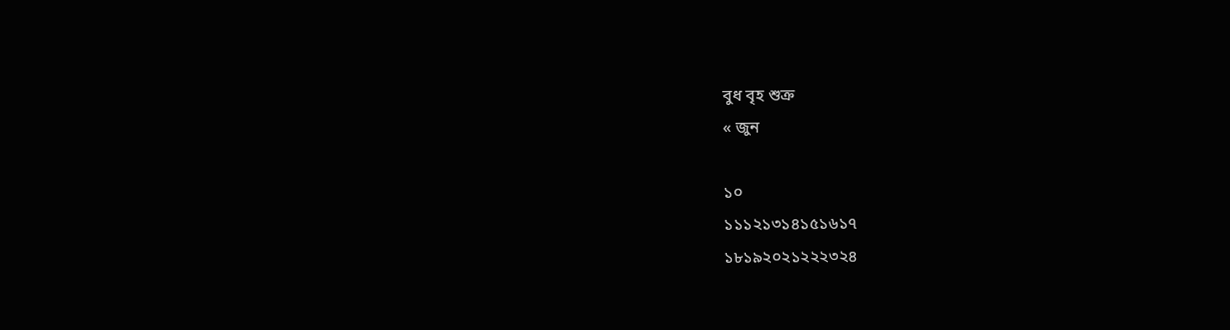বুধ বৃহ শুক্র
« জুন

১০
১১১২১৩১৪১৫১৬১৭
১৮১৯২০২১২২২৩২৪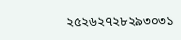২৫২৬২৭২৮২৯৩০৩১